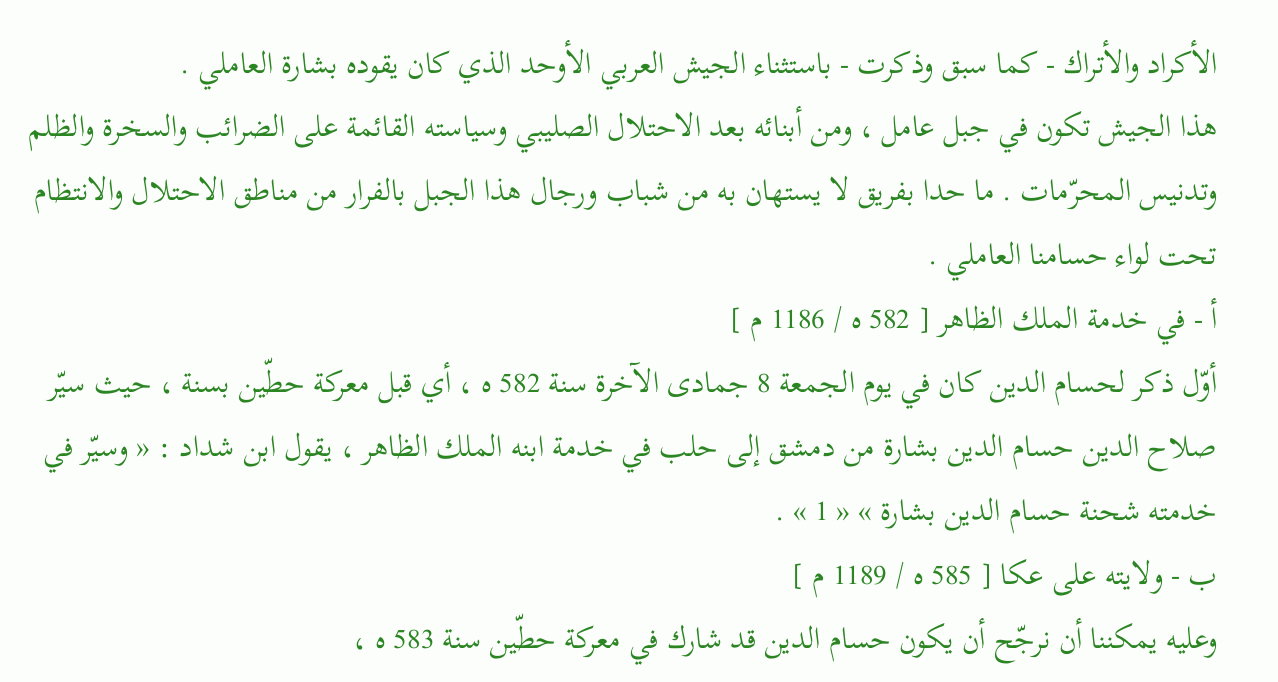الأكراد والأتراك - كما سبق وذكرت - باستثناء الجيش العربي الأوحد الذي كان يقوده بشارة العاملي .
هذا الجيش تكون في جبل عامل ، ومن أبنائه بعد الاحتلال الصليبي وسياسته القائمة على الضرائب والسخرة والظلم وتدنيس المحرّمات . ما حدا بفريق لا يستهان به من شباب ورجال هذا الجبل بالفرار من مناطق الاحتلال والانتظام تحت لواء حسامنا العاملي .
أ - في خدمة الملك الظاهر [ 582 ه / 1186 م ]
أوّل ذكر لحسام الدين كان في يوم الجمعة 8 جمادى الآخرة سنة 582 ه ، أي قبل معركة حطّين بسنة ، حيث سيّر صلاح الدين حسام الدين بشارة من دمشق إلى حلب في خدمة ابنه الملك الظاهر ، يقول ابن شداد : « وسيّر في خدمته شحنة حسام الدين بشارة » « 1 » .
ب - ولايته على عكا [ 585 ه / 1189 م ]
وعليه يمكننا أن نرجّح أن يكون حسام الدين قد شارك في معركة حطّين سنة 583 ه ،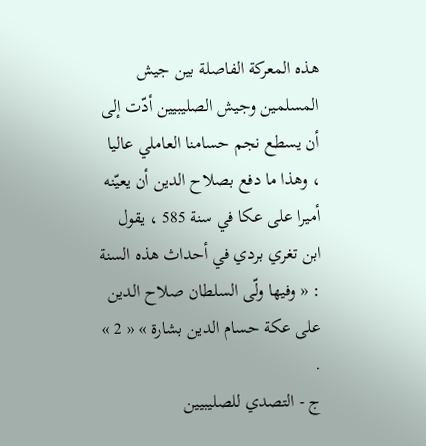هذه المعركة الفاصلة بين جيش المسلمين وجيش الصليبيين أدّت إلى أن يسطع نجم حسامنا العاملي عاليا ، وهذا ما دفع بصلاح الدين أن يعيّنه أميرا على عكا في سنة 585 ، يقول ابن تغري بردي في أحداث هذه السنة : « وفيها ولّى السلطان صلاح الدين على عكة حسام الدين بشارة » « 2 » .
ج - التصدي للصليبيين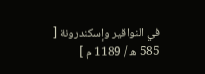في النواقير وإسكندرونة [ 585 ه / 1189 م ]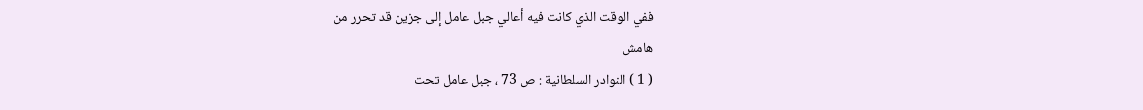ففي الوقت الذي كانت فيه أعالي جبل عامل إلى جزين قد تحرر من
هامش
( 1 ) النوادر السلطانية : ص 73 ، جبل عامل تحت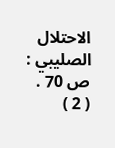الاحتلال الصليبي : ص 70 .
( 2 )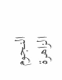النجوم الزاهرة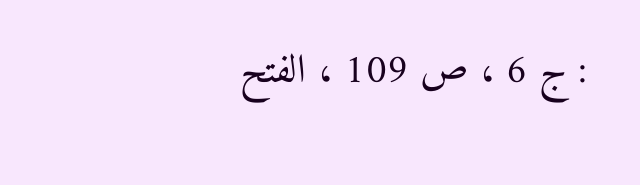: ج 6 ، ص 109 ، الفتح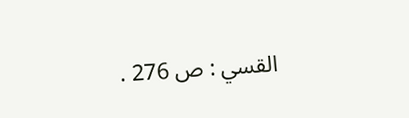القسي : ص 276 .